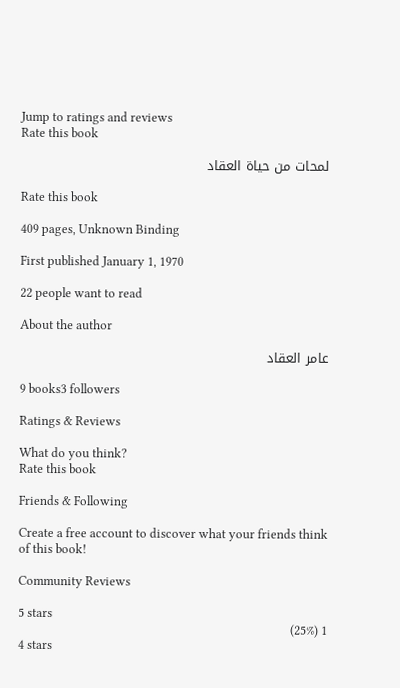Jump to ratings and reviews
Rate this book

لمحات من حياة العقاد

Rate this book

409 pages, Unknown Binding

First published January 1, 1970

22 people want to read

About the author

عامر العقاد

9 books3 followers

Ratings & Reviews

What do you think?
Rate this book

Friends & Following

Create a free account to discover what your friends think of this book!

Community Reviews

5 stars
1 (25%)
4 stars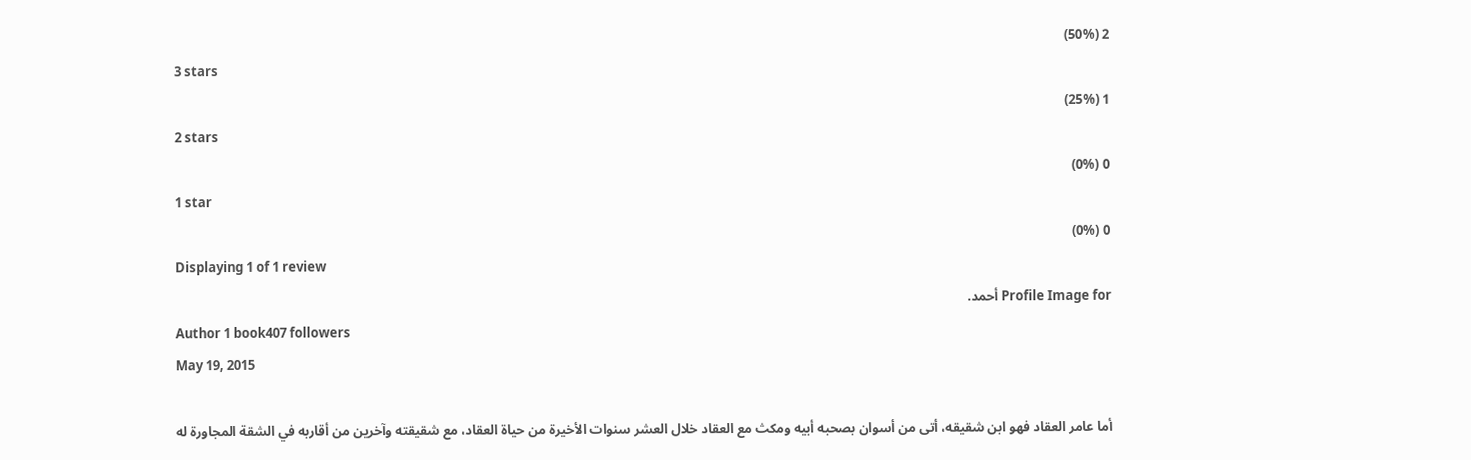2 (50%)
3 stars
1 (25%)
2 stars
0 (0%)
1 star
0 (0%)
Displaying 1 of 1 review
Profile Image for أحمد.
Author 1 book407 followers
May 19, 2015

أما عامر العقاد فهو ابن شقيقه، أتى من أسوان بصحبه أبيه ومكث مع العقاد خلال العشر سنوات الأخيرة من حياة العقاد، مع شقيقته وآخرين من أقاربه في الشقة المجاورة له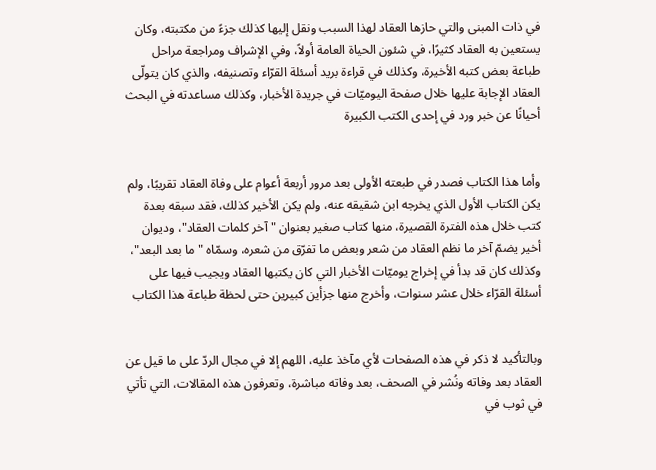في ذات المبنى والتي حازها العقاد لهذا السبب ونقل إليها كذلك جزءً من مكتبته، وكان يستعين به العقاد كثيرًا، في شئون الحياة العامة أولاً، وفي الإشراف ومراجعة مراحل طباعة بعض كتبه الأخيرة، وكذلك في قراءة بريد أسئلة القرّاء وتصنيفه، والذي كان يتولّى العقاد الإجابة عليها خلال صفحة اليوميّات في جريدة الأخبار، وكذلك مساعدته في البحث أحيانًا عن خبر ورد في إحدى الكتب الكبيرة


وأما هذا الكتاب فصدر في طبعته الأولى بعد مرور أربعة أعوام على وفاة العقاد تقريبًا، ولم يكن الكتاب الأول الذي يخرجه ابن شقيقه عنه، ولم يكن الأخير كذلك، فقد سبقه بعدة كتب خلال هذه الفترة القصيرة، منها كتاب صغير بعنوان "آخر كلمات العقاد"، وديوان أخير يضمّ آخر ما نظم العقاد من شعر وبعض ما تفرّق من شعره، وسمّاه "ما بعد البعد"، وكذلك كان قد بدأ في إخراج يوميّات الأخبار التي كان يكتبها العقاد ويجيب فيها على أسئلة القرّاء خلال عشر سنوات، وأخرج منها جزأين كبيرين حتى لحظة طباعة هذا الكتاب


وبالتأكيد لا ذكر في هذه الصفحات لأي مآخذ عليه، اللهم إلا في مجال الردّ على ما قيل عن العقاد بعد وفاته ونُشر في الصحف، بعد وفاته مباشرة، وتعرفون هذه المقالات، التي تأتي في ثوب في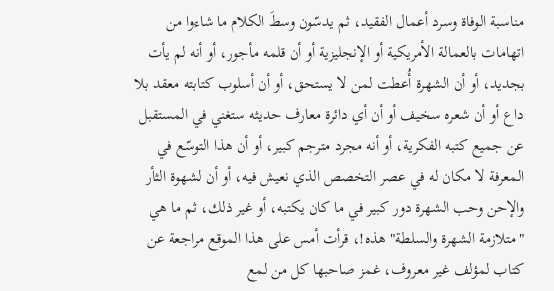مناسبة الوفاة وسرد أعمال الفقيد، ثم يدسّون وسطَ الكلام ما شاءوا من اتهامات بالعمالة الأمريكية أو الإنجليزية أو أن قلمه مأجور، أو أنه لم يأت بجديد، أو أن الشهرة أُعطت لمن لا يستحق، أو أن أسلوب كتابته معقد بلا داع أو أن شعره سخيف أو أن أي دائرة معارف حديثه ستغني في المستقبل عن جميع كتبه الفكرية، أو أنه مجرد مترجم كبير، أو أن هذا التوسّع في المعرفة لا مكان له في عصر التخصص الذي نعيش فيه، أو أن لشهوة الثأر والإحن وحب الشهرة دور كبير في ما كان يكتبه، أو غير ذلك، ثم ما هي "متلازمة الشهرة والسلطة" هذه!، قرأت أمس على هذا الموقع مراجعة عن كتاب لمؤلف غير معروف، غمز صاحبها كل من لمع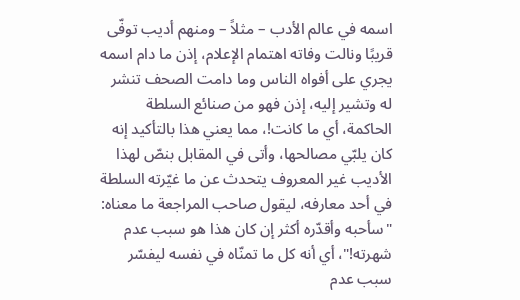اسمه في عالم الأدب – مثلاً – ومنهم أديب توفّى قريبًا ونالت وفاته اهتمام الإعلام، إذن ما دام اسمه يجري على أفواه الناس وما دامت الصحف تنشر له وتشير إليه، إذن فهو من صنائع السلطة الحاكمة، أي ما كانت!، مما يعني هذا بالتأكيد إنه كان يلبّي مصالحها، وأتى في المقابل بنصّ لهذا الأديب غير المعروف يتحدث عن ما غيّرته السلطة في أحد معارفه، ليقول صاحب المراجعة ما معناه: "سأحبه وأقدّره أكثر إن كان هذا هو سبب عدم شهرته!"، أي أنه كل ما تمنّاه في نفسه ليفسّر سبب عدم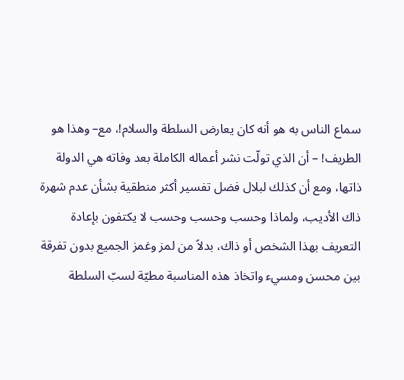سماع الناس به هو أنه كان يعارض السلطة والسلام!، مع– وهذا هو الطريف! – أن الذي تولّت نشر أعماله الكاملة بعد وفاته هي الدولة ذاتها، ومع أن كذلك لبلال فضل تفسير أكثر منطقية بشأن عدم شهرة ذاك الأديب، ولماذا وحسب وحسب وحسب لا يكتفون بإعادة التعريف بهذا الشخص أو ذاك، بدلاً من لمز وغمز الجميع بدون تفرقة بين محسن ومسيء واتخاذ هذه المناسبة مطيّة لسبّ السلطة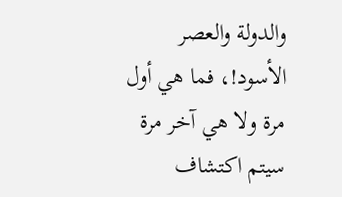والدولة والعصر الأسود!، فما هي أول مرة ولا هي آخر مرة سيتم اكتشاف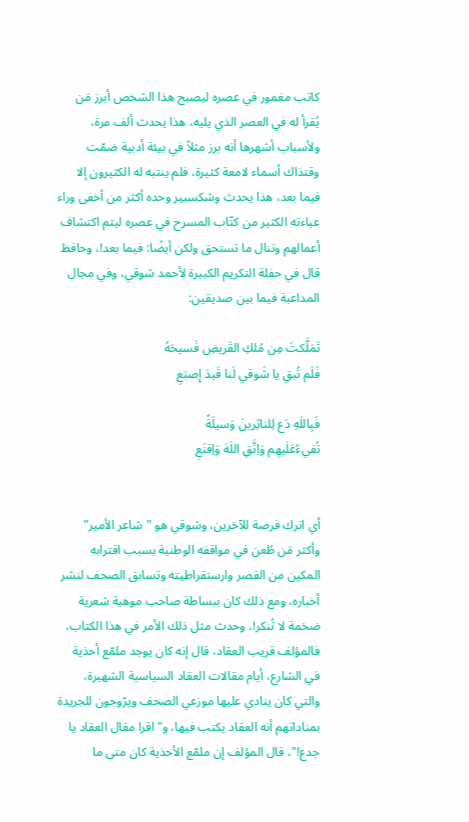كاتب مغمور في عصره ليصبح هذا الشخص أبرز مَن يُقرأ له في العصر الذي يليه، هذا يحدث ألف مرة، ولأسباب أشهرها أنه برز مثلاً في بيئة أدبية ضمّت وقتذاك أسماء لامعة كثيرة، فلم ينتبه له الكثيرون إلا فيما بعد، هذا يحدث وشكسبير وحده أكثر من أخفى وراء عباءته الكثير من كتّاب المسرح في عصره ليتم اكتشاف أعمالهم وتنال ما تستحق ولكن أيضًا: فيما بعد!، وحافظ قال في حفلة التكريم الكبيرة لأحمد شوقي، وفي مجال المداعبة فيما بين صديقين:

تَمَلَّكتَ مِن مُلكِ القَريضِ فَسيحَهُ
فَلَم تُبقِ يا شَوقي لَنا قَيدَ إِصبَعِ

فَبِاللَهِ دَع لِلناثِرينَ وَسيلَةً
تُفيءُعَلَيهِم وَاِتَّقِ اللَهَ وَاِقنَعِ


أي اترك فرصة للآخرين، وشوقي هو "شاعر الأمير" وأكثر مَن طُعن في مواقفه الوطنية بسبب اقترابه المكين من القصر وارستقراطيته وتسابق الصحف لنشر أخباره، ومع ذلك كان ببساطة صاحب موهبة شعرية ضخمة لا تُنكر!، وحدث مثل ذلك الأمر في هذا الكتاب، فالمؤلف قريب العقاد، قال إنه كان يوجد ملمّع أحذية في الشارع، أيام مقالات العقاد السياسية الشهيرة، والتي كان ينادي عليها موزعي الصحف ويرّوجون للجريدة بمناداتهم أنه العقاد يكتب فيها، و"اقرا مقال العقاد يا جدع!"، قال المؤلف إن ملمّع الأحذية كان متى ما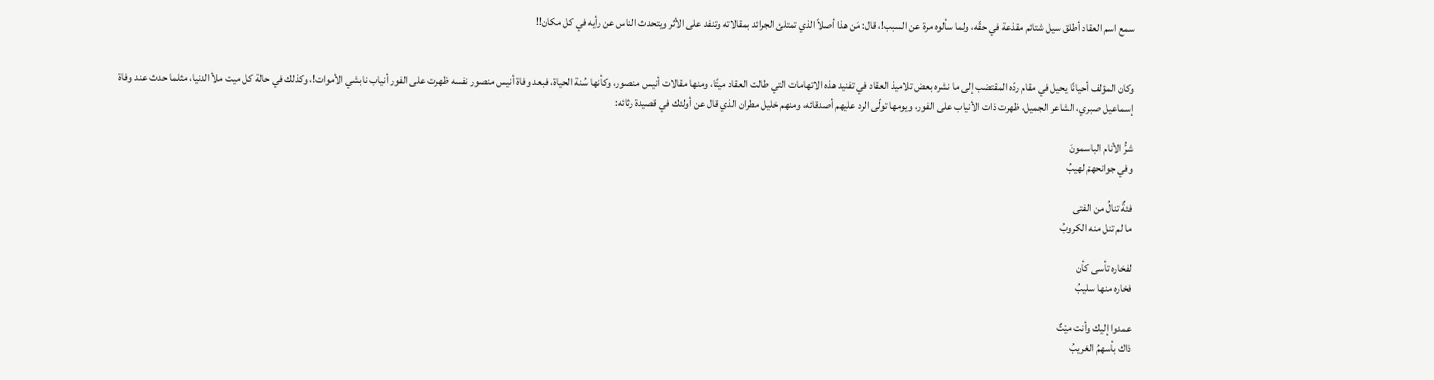سمع اسم العقاد أطلق سيل شتائم مقذعة في حقّه، ولما سألوه مرة عن السبب!، قال: مَن هذا أصلاً الذي تمتلئ الجرائد بمقالاته وتنفد على الأثر ويتحدث الناس عن رأيه في كل مكان!!


وكان المؤلف أحيانًا يحيل في مقام ردّه المقتضب إلى ما نشره بعض تلاميذ العقاد في تفنيد هذه الاتهامات التي طالت العقاد ميتًا، ومنها مقالات أنيس منصور، وكأنها سُنة الحياة، فبعد وفاة أنيس منصور نفسه ظهرت على الفور أنياب نابشي الأموات!، وكذلك في حالة كل ميت ملأ الدنيا، مثلما حدث عند وفاة إسماعيل صبري، الشاعر الجميل، ظهرت ذات الأنياب على الفور، ويومها تولّى الرد عليهم أصدقائه، ومنهم خليل مطران الذي قال عن أولئك في قصيدة رثائه:

شرُّ الأنام الباسمونَ
وفي جوانحهمْ لهيبُ

فئةٌ تنالُ من الفتى
ما لم تنل منه الكروبُ

لفخاره تأسى كأن
فخاره منها سليبُ

عمدوا إليك وأنت ميْتٌ
ذاك بأسهمُ الغريبُ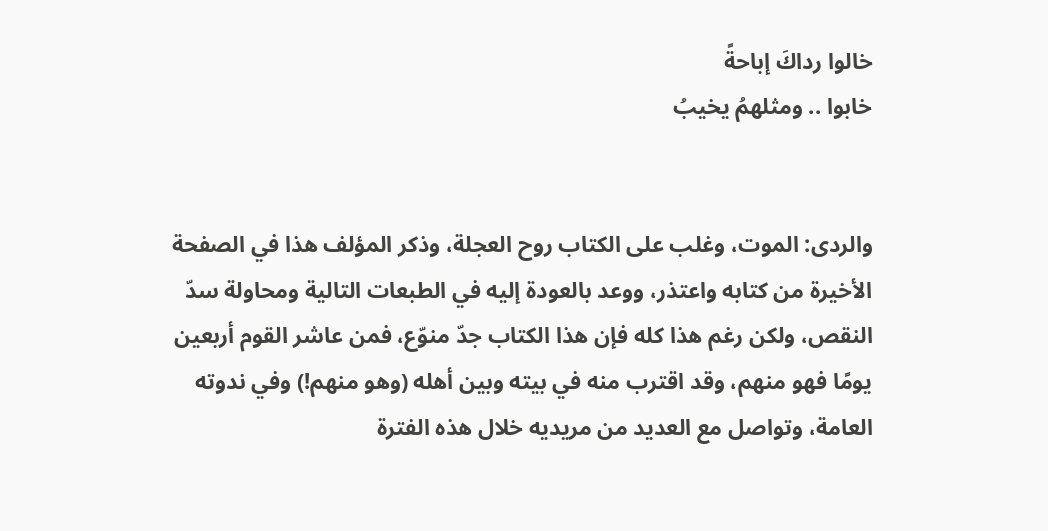خالوا رداكَ إباحةً
خابوا .. ومثلهمُ يخيبُ


والردى: الموت، وغلب على الكتاب روح العجلة، وذكر المؤلف هذا في الصفحة الأخيرة من كتابه واعتذر، ووعد بالعودة إليه في الطبعات التالية ومحاولة سدّ النقص، ولكن رغم هذا كله فإن هذا الكتاب جدّ منوّع، فمن عاشر القوم أربعين يومًا فهو منهم، وقد اقترب منه في بيته وبين أهله (وهو منهم!) وفي ندوته العامة، وتواصل مع العديد من مريديه خلال هذه الفترة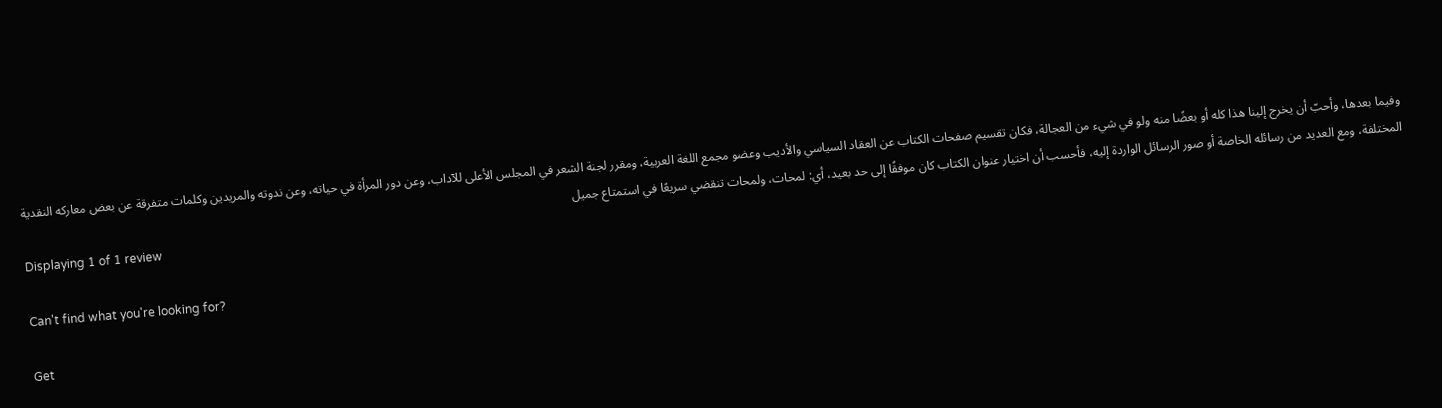وفيما بعدها، وأحبّ أن يخرج إلينا هذا كله أو بعضًا منه ولو في شيء من العجالة، فكان تقسيم صفحات الكتاب عن العقاد السياسي والأديب وعضو مجمع اللغة العربية، ومقرر لجنة الشعر في المجلس الأعلى للآداب، وعن دور المرأة في حياته، وعن ندوته والمريدين وكلمات متفرقة عن بعض معاركه النقدية المختلفة، ومع العديد من رسائله الخاصة أو صور الرسائل الواردة إليه، فأحسب أن اختيار عنوان الكتاب كان موفقًا إلى حد بعيد، أي: لمحات، ولمحات تنقضي سريعًا في استمتاع جميل
Displaying 1 of 1 review

Can't find what you're looking for?

Get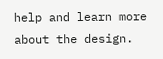help and learn more about the design.